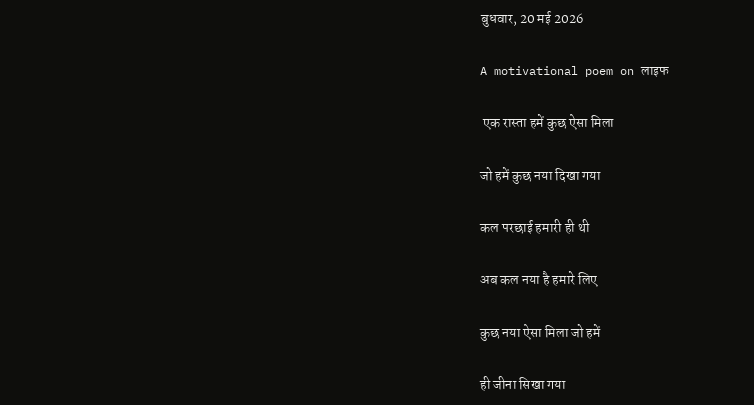बुधवार, 20 मई 2026

A motivational poem on लाइफ

 एक रास्ता हमें कुछ ऐसा मिला

जो हमें कुछ नया दिखा गया

कल परछाई हमारी ही थी

अब कल नया है हमारे लिए

कुछ नया ऐसा मिला जो हमें

ही जीना सिखा गया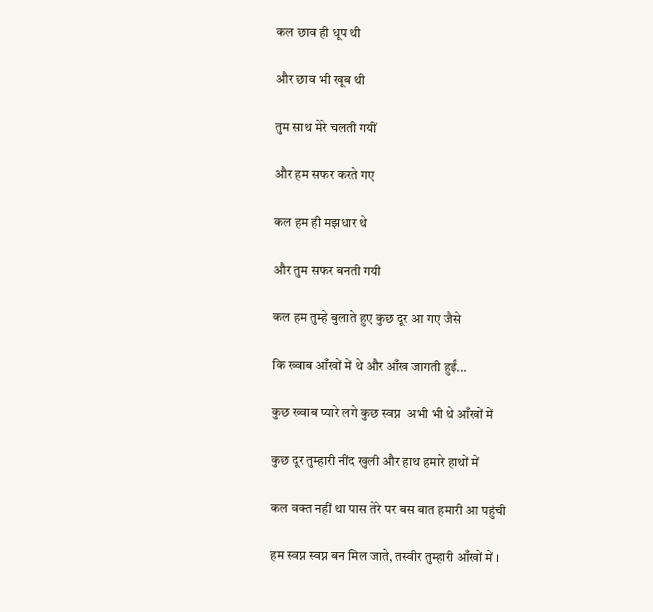कल छाव ही धूप थी

और छाव भी खूब थी

तुम साथ मेरे चलती गयीं

और हम सफर करते गए

कल हम ही मझधार थे

और तुम सफर बनती गयी

कल हम तुम्हे बुलाते हुए कुछ दूर आ गए जैसे

कि ख्वाब आँखों में थे और आँख जागती हुईं...

कुछ ख्वाब प्यारे लगे कुछ स्वप्न  अभी भी थे आँखों में

कुछ दूर तुम्हारी नींद खुली और हाथ हमारे हाथों में

कल वक्त नहीं था पास तेरे पर बस बात हमारी आ पहुंची

हम स्वप्न स्वप्न बन मिल जाते, तस्वीर तुम्हारी आँखों में ।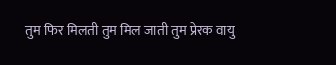तुम फिर मिलती तुम मिल जाती तुम प्रेरक वायु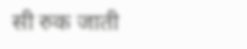सी रुक जाती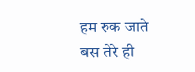हम रुक जाते बस तेरे ही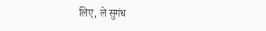लिए, ले सुगंध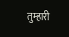तुम्हारी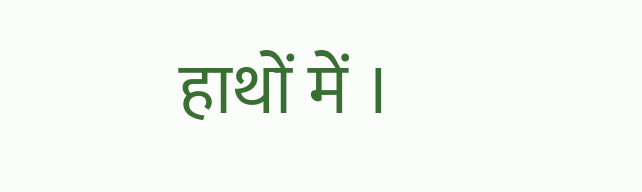हाथों में ।